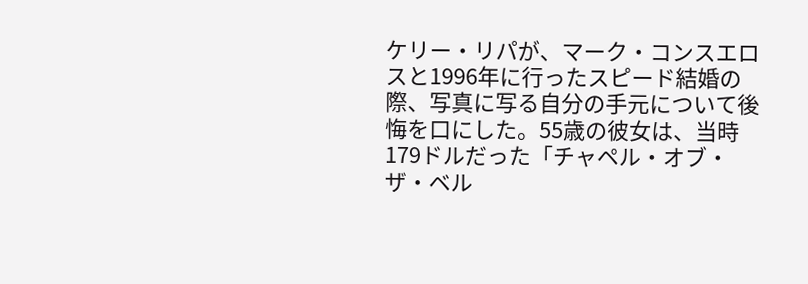ケリー・リパが、マーク・コンスエロスと1996年に行ったスピード結婚の際、写真に写る自分の手元について後悔を口にした。55歳の彼女は、当時179ドルだった「チャペル・オブ・ザ・ベル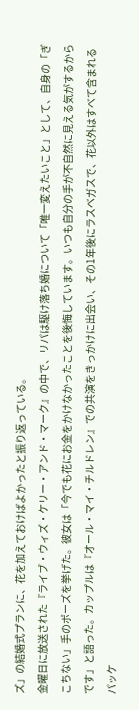ズ」の結婚式プランに、花を加えておけばよかったと振り返っている。
金曜日に放送された『ライブ・ウィズ・ケリー・アンド・マーク』の中で、リパは駆け落ち婚について「唯一変えたいこと」として、自身の「ぎこちない」手のポーズを挙げた。彼女は「今でも花にお金をかけなかったことを後悔しています。いつも自分の手が不自然に見える気がするからです」と語った。カップルは『オール・マイ・チルドレン』での共演をきっかけに出会い、その1年後にラスベガスで、花以外はすべて含まれるパッケ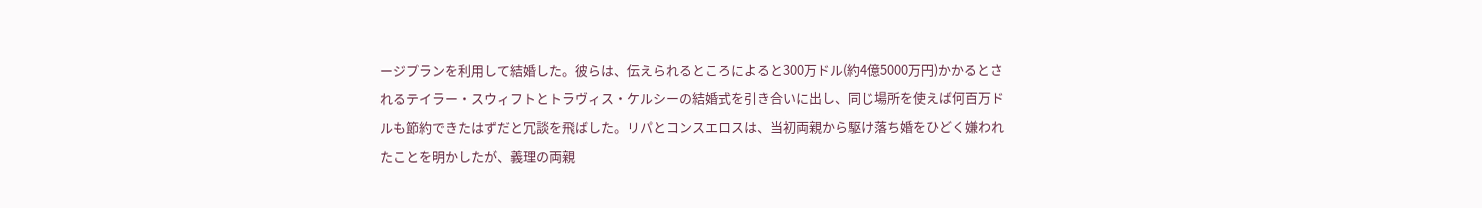ージプランを利用して結婚した。彼らは、伝えられるところによると300万ドル(約4億5000万円)かかるとされるテイラー・スウィフトとトラヴィス・ケルシーの結婚式を引き合いに出し、同じ場所を使えば何百万ドルも節約できたはずだと冗談を飛ばした。リパとコンスエロスは、当初両親から駆け落ち婚をひどく嫌われたことを明かしたが、義理の両親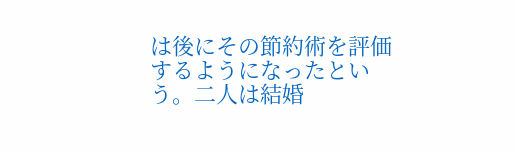は後にその節約術を評価するようになったという。二人は結婚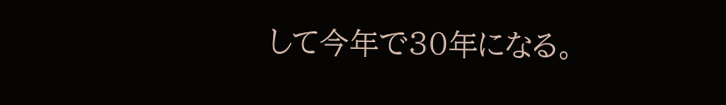して今年で30年になる。